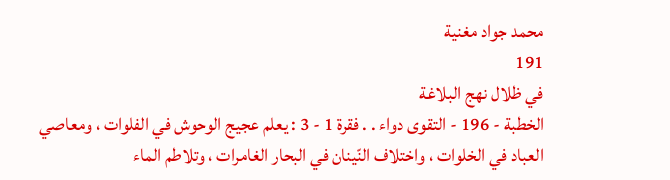محمد جواد مغنية
191
في ظلال نهج البلاغة
الخطبة - 196 - التقوى دواء . . فقرة 1 - 3 : يعلم عجيج الوحوش في الفلوات ، ومعاصي العباد في الخلوات ، واختلاف النّينان في البحار الغامرات ، وتلاطم الماء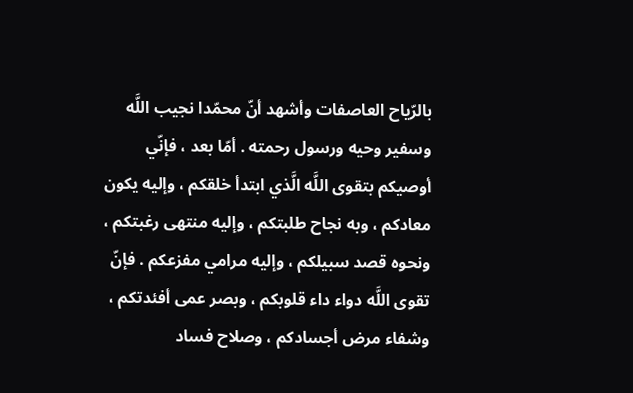بالرّياح العاصفات وأشهد أنّ محمّدا نجيب اللَّه وسفير وحيه ورسول رحمته . أمّا بعد ، فإنّي أوصيكم بتقوى اللَّه الَّذي ابتدأ خلقكم ، وإليه يكون معادكم ، وبه نجاح طلبتكم ، وإليه منتهى رغبتكم ، ونحوه قصد سبيلكم ، وإليه مرامي مفزعكم . فإنّ تقوى اللَّه دواء داء قلوبكم ، وبصر عمى أفئدتكم ، وشفاء مرض أجسادكم ، وصلاح فساد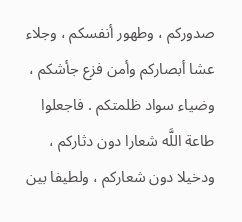صدوركم ، وطهور أنفسكم ، وجلاء عشا أبصاركم وأمن فزع جأشكم ، وضياء سواد ظلمتكم . فاجعلوا طاعة اللَّه شعارا دون دثاركم ، ودخيلا دون شعاركم ، ولطيفا بين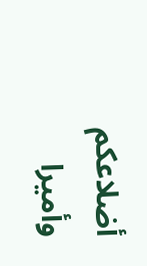أضلاعكم وأميرا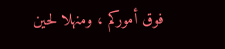فوق أموركم ، ومنهلا لحين